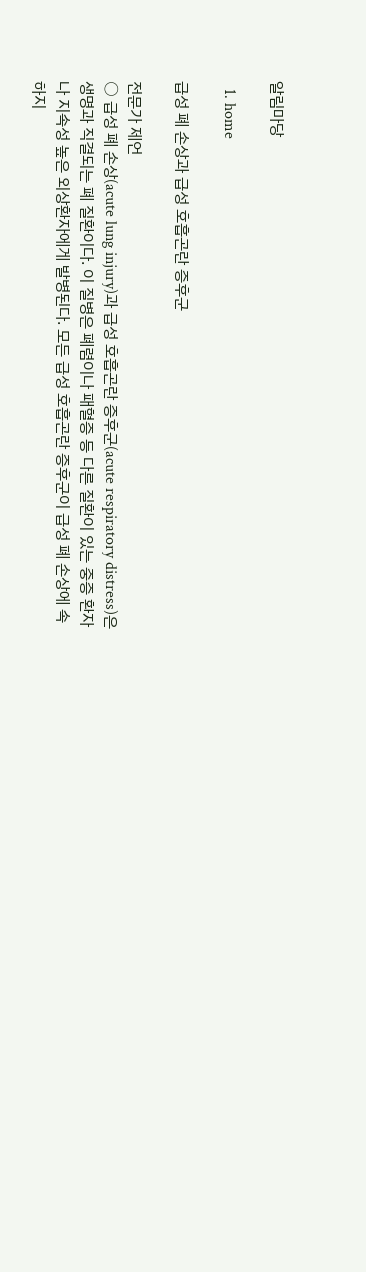알림마당

  1. home

급성 폐 손상과 급성 호흡곤란 증후군

전문가 제언
○ 급성 폐 손상(acute lung injury)과 급성 호흡곤란 증후군(acute respiratory distress)은 생명과 직결되는 폐 질환이다. 이 질병은 폐렴이나 패혈증 등 다른 질환이 있는 중증 환자나 지속성 높은 외상환자에게 발병된다. 모든 급성 호흡곤란 증후군이 급성 폐 손상에 속하지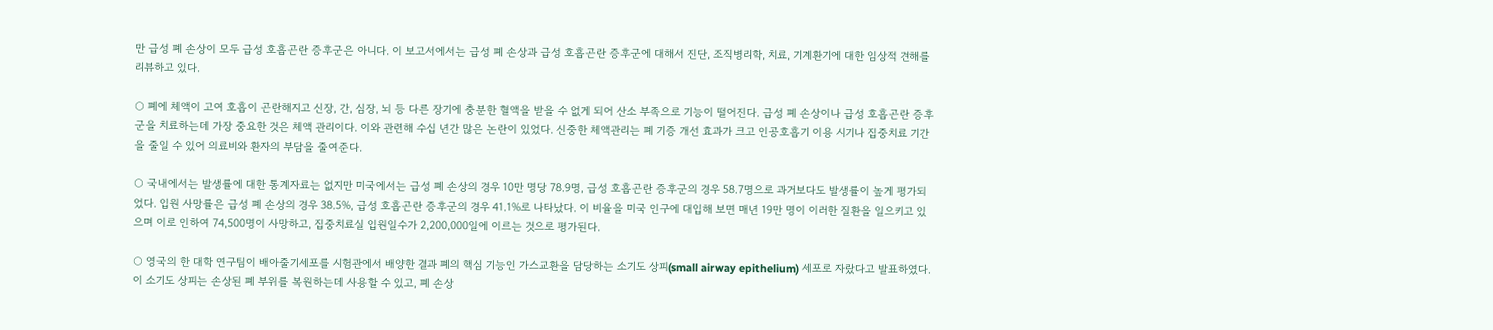만 급성 폐 손상이 모두 급성 호흡곤란 증후군은 아니다. 이 보고서에서는 급성 폐 손상과 급성 호흡곤란 증후군에 대해서 진단, 조직병리학, 치료, 기계환기에 대한 임상적 견해를 리뷰하고 있다.

○ 폐에 체액이 고여 호흡이 곤란해지고 신장, 간, 심장, 뇌 등 다른 장기에 충분한 혈액을 받을 수 없게 되어 산소 부족으로 기능이 떨어진다. 급성 폐 손상이나 급성 호흡곤란 증후군을 치료하는데 가장 중요한 것은 체액 관리이다. 이와 관련해 수십 년간 많은 논란이 있었다. 신중한 체액관리는 폐 기증 개선 효과가 크고 인공호흡기 이용 시기나 집중치료 기간을 줄일 수 있어 의료비와 환자의 부담을 줄여준다.

○ 국내에서는 발생률에 대한 통계자료는 없지만 미국에서는 급성 폐 손상의 경우 10만 명당 78.9명, 급성 호흡곤란 증후군의 경우 58.7명으로 과거보다도 발생률이 높게 평가되었다. 입원 사망률은 급성 폐 손상의 경우 38.5%, 급성 호흡곤란 증후군의 경우 41.1%로 나타났다. 이 비율을 미국 인구에 대입해 보면 매년 19만 명이 이러한 질환을 일으키고 있으며 이로 인하여 74,500명이 사망하고, 집중치료실 입원일수가 2,200,000일에 이르는 것으로 평가된다.

○ 영국의 한 대학 연구팀이 배아줄기세포를 시험관에서 배양한 결과 폐의 핵심 기능인 가스교환을 담당하는 소기도 상피(small airway epithelium) 세포로 자랐다고 발표하였다. 이 소기도 상피는 손상된 폐 부위를 복원하는데 사용할 수 있고, 폐 손상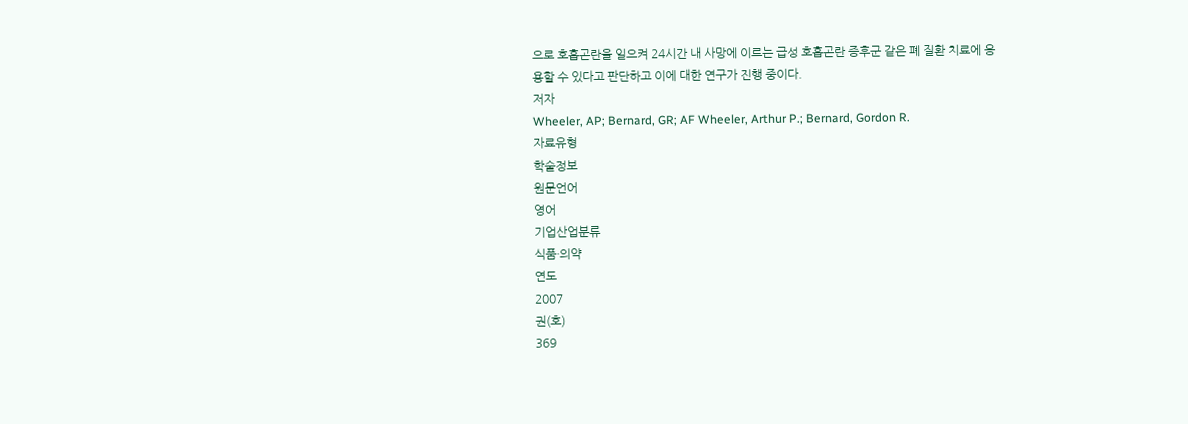으로 호흡곤란을 일으켜 24시간 내 사망에 이르는 급성 호흡곤란 증후군 같은 폐 질환 치료에 응용할 수 있다고 판단하고 이에 대한 연구가 진행 중이다.
저자
Wheeler, AP; Bernard, GR; AF Wheeler, Arthur P.; Bernard, Gordon R.
자료유형
학술정보
원문언어
영어
기업산업분류
식품·의약
연도
2007
권(호)
369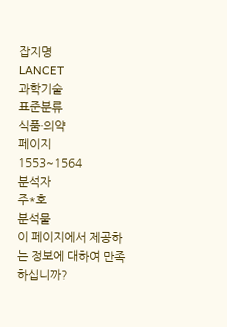잡지명
LANCET
과학기술
표준분류
식품·의약
페이지
1553~1564
분석자
주*호
분석물
이 페이지에서 제공하는 정보에 대하여 만족하십니까?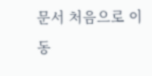문서 처음으로 이동